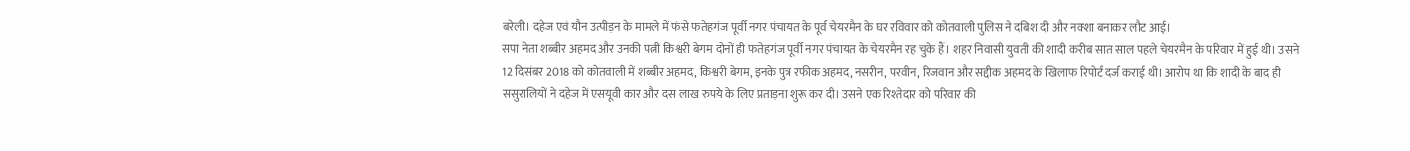बरेली। दहेज एवं यौन उत्पीड़न के मामले में फंसे फतेहगंज पूर्वी नगर पंचायत के पूर्व चेयरमैन के घर रविवार को कोतवाली पुलिस ने दबिश दी और नक्शा बनाकर लौट आई।
सपा नेता शब्बीर अहमद और उनकी पत्नी किश्वरी बेगम दोनों ही फतेहगंज पूर्वी नगर पंचायत के चेयरमैन रह चुके हैं। शहर निवासी युवती की शादी करीब सात साल पहले चेयरमैन के परिवार में हुई थी। उसने 12 दिसंबर 2018 को कोतवाली में शब्बीर अहमद, किश्वरी बेगम, इनके पुत्र रफीक अहमद, नसरीन, परवीन, रिजवान और सद्दीक अहमद के खिलाफ रिपोर्ट दर्ज कराई थी। आरोप था कि शादी के बाद ही ससुरालियों ने दहेज में एसयूवी कार और दस लाख रुपये के लिए प्रताड़ना शुरू कर दी। उसने एक रिश्तेदार को परिवार की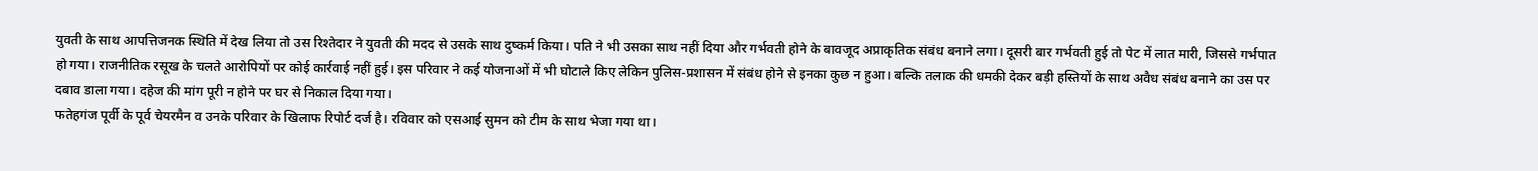युवती के साथ आपत्तिजनक स्थिति में देख लिया तो उस रिश्तेदार ने युवती की मदद से उसके साथ दुष्कर्म किया। पति ने भी उसका साथ नहीं दिया और गर्भवती होने के बावजूद अप्राकृतिक संबंध बनाने लगा। दूसरी बार गर्भवती हुई तो पेट में लात मारी, जिससे गर्भपात हो गया। राजनीतिक रसूख के चलते आरोपियों पर कोई कार्रवाई नहीं हुई। इस परिवार ने कई योजनाओं में भी घोटाले किए लेकिन पुलिस-प्रशासन में संबंध होने से इनका कुछ न हुआ। बल्कि तलाक की धमकी देकर बड़ी हस्तियों के साथ अवैध संबंध बनाने का उस पर दबाव डाला गया। दहेज की मांग पूरी न होने पर घर से निकाल दिया गया।
फतेहगंज पूर्वी के पूर्व चेयरमैन व उनके परिवार के खिलाफ रिपोर्ट दर्ज है। रविवार को एसआई सुमन को टीम के साथ भेजा गया था।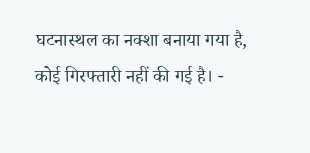घटनास्थल का नक्शा बनाया गया है, कोई गिरफ्तारी नहीं की गई है। -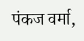पंकज वर्मा,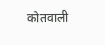कोतवाली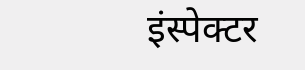इंस्पेक्टर